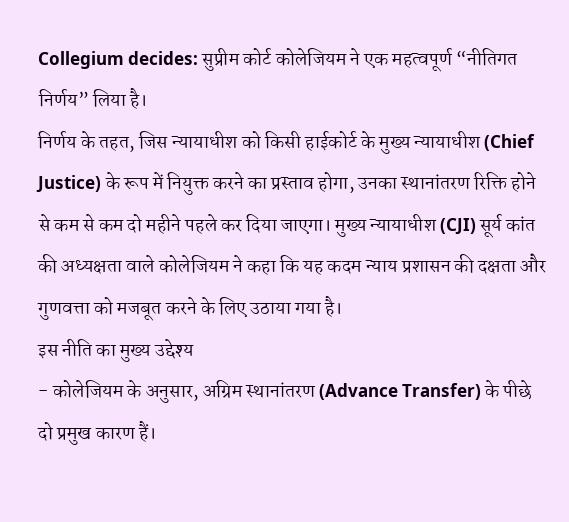Collegium decides: सुप्रीम कोर्ट कोलेजियम ने एक महत्वपूर्ण “नीतिगत निर्णय” लिया है।
निर्णय के तहत, जिस न्यायाधीश को किसी हाईकोर्ट के मुख्य न्यायाधीश (Chief Justice) के रूप में नियुक्त करने का प्रस्ताव होगा, उनका स्थानांतरण रिक्ति होने से कम से कम दो महीने पहले कर दिया जाएगा। मुख्य न्यायाधीश (CJI) सूर्य कांत की अध्यक्षता वाले कोलेजियम ने कहा कि यह कदम न्याय प्रशासन की दक्षता और गुणवत्ता को मजबूत करने के लिए उठाया गया है।
इस नीति का मुख्य उद्देश्य
- कोलेजियम के अनुसार, अग्रिम स्थानांतरण (Advance Transfer) के पीछे दो प्रमुख कारण हैं।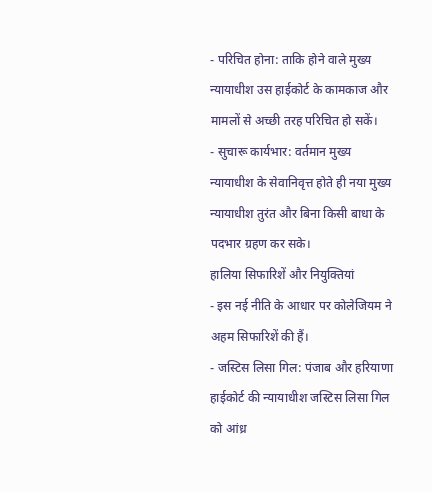- परिचित होना: ताकि होने वाले मुख्य न्यायाधीश उस हाईकोर्ट के कामकाज और मामलों से अच्छी तरह परिचित हो सकें।
- सुचारू कार्यभार: वर्तमान मुख्य न्यायाधीश के सेवानिवृत्त होते ही नया मुख्य न्यायाधीश तुरंत और बिना किसी बाधा के पदभार ग्रहण कर सके।
हालिया सिफारिशें और नियुक्तियां
- इस नई नीति के आधार पर कोलेजियम ने अहम सिफारिशें की हैं।
- जस्टिस लिसा गिल: पंजाब और हरियाणा हाईकोर्ट की न्यायाधीश जस्टिस लिसा गिल को आंध्र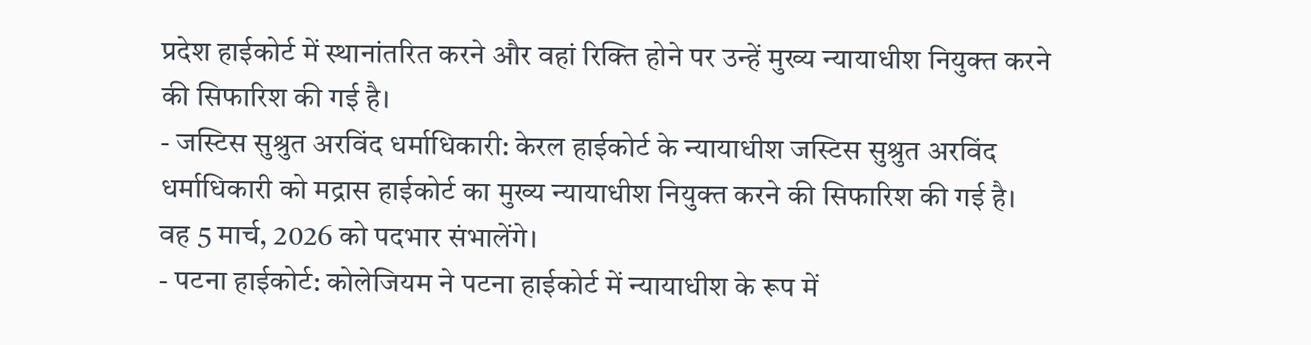प्रदेश हाईकोर्ट में स्थानांतरित करने और वहां रिक्ति होने पर उन्हें मुख्य न्यायाधीश नियुक्त करने की सिफारिश की गई है।
- जस्टिस सुश्रुत अरविंद धर्माधिकारी: केरल हाईकोर्ट के न्यायाधीश जस्टिस सुश्रुत अरविंद धर्माधिकारी को मद्रास हाईकोर्ट का मुख्य न्यायाधीश नियुक्त करने की सिफारिश की गई है। वह 5 मार्च, 2026 को पदभार संभालेंगे।
- पटना हाईकोर्ट: कोलेजियम ने पटना हाईकोर्ट में न्यायाधीश के रूप में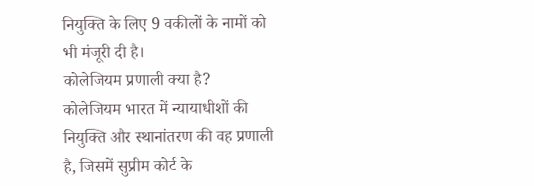नियुक्ति के लिए 9 वकीलों के नामों को भी मंजूरी दी है।
कोलेजियम प्रणाली क्या है?
कोलेजियम भारत में न्यायाधीशों की नियुक्ति और स्थानांतरण की वह प्रणाली है, जिसमें सुप्रीम कोर्ट के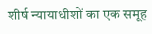शीर्ष न्यायाधीशों का एक समूह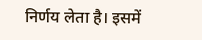निर्णय लेता है। इसमें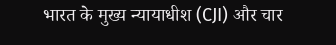भारत के मुख्य न्यायाधीश (CJI) और चार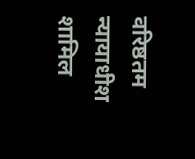वरिष्ठतम न्यायाधीश शामिल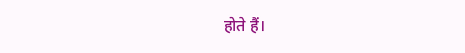होते हैं।